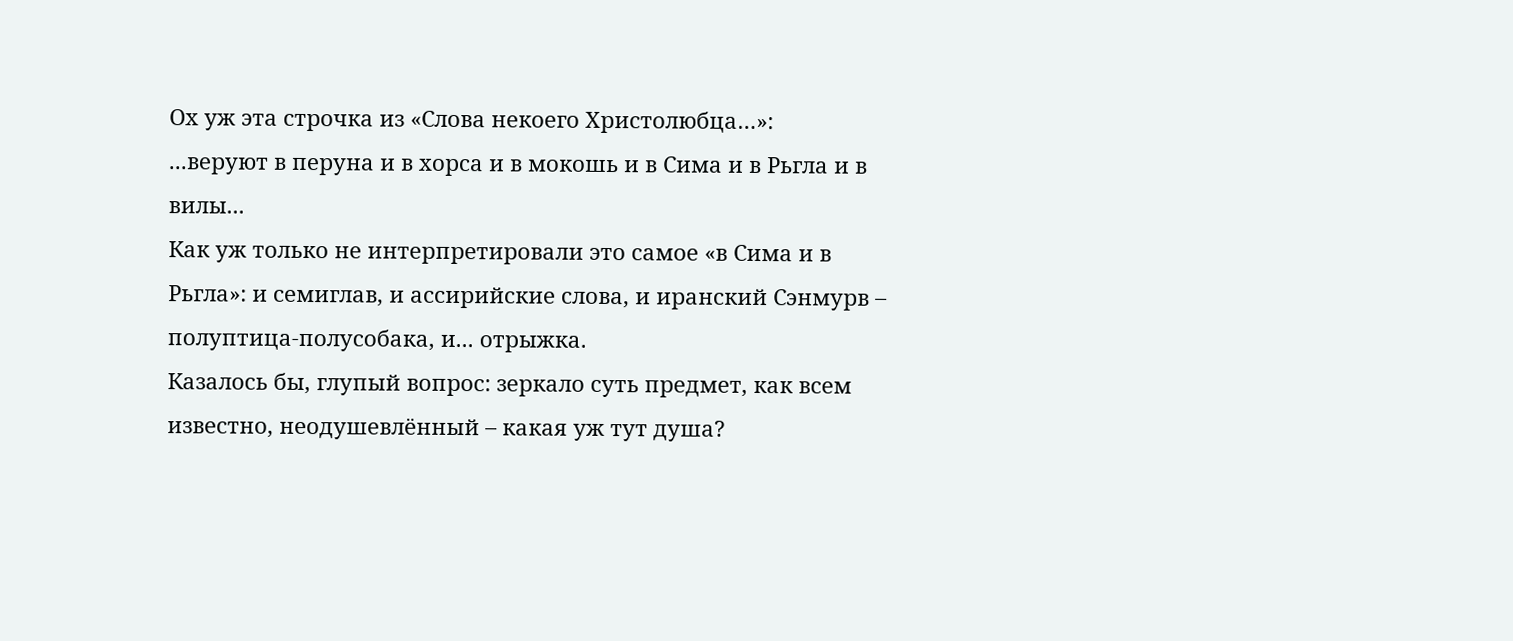Ох уж эта строчка из «Слова некоего Христолюбца…»:
...веруют в перуна и в хорса и в мокошь и в Сима и в Рьгла и в вилы...
Как уж только не интерпретировали это самое «в Сима и в Рьгла»: и семиглав, и ассирийские слова, и иранский Сэнмурв – полуптица-полусобака, и... отрыжка.
Казалось бы, глупый вопрос: зеркало суть предмет, как всем известно, неодушевлённый – какая уж тут душа?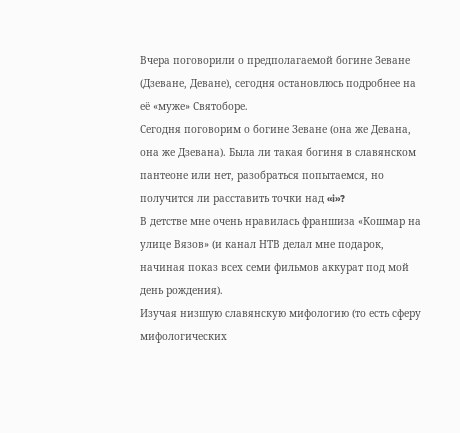Вчера поговорили о предполагаемой богине Зеване (Дзеване, Деване), сегодня остановлюсь подробнее на её «муже» Святоборе.
Сегодня поговорим о богине Зеване (она же Девана, она же Дзевана). Была ли такая богиня в славянском пантеоне или нет, разобраться попытаемся, но получится ли расставить точки над «i»?
В детстве мне очень нравилась франшиза «Кошмар на улице Вязов» (и канал НТВ делал мне подарок, начиная показ всех семи фильмов аккурат под мой день рождения).
Изучая низшую славянскую мифологию (то есть сферу мифологических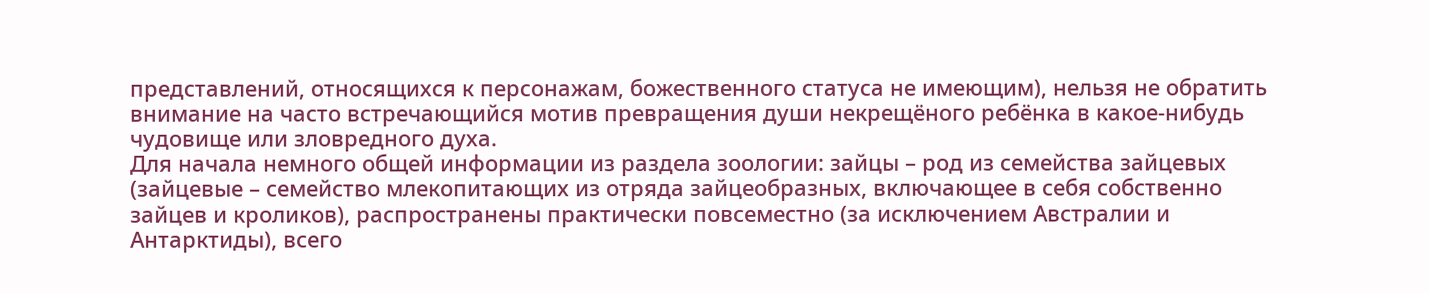представлений, относящихся к персонажам, божественного статуса не имеющим), нельзя не обратить внимание на часто встречающийся мотив превращения души некрещёного ребёнка в какое-нибудь чудовище или зловредного духа.
Для начала немного общей информации из раздела зоологии: зайцы – род из семейства зайцевых (зайцевые – семейство млекопитающих из отряда зайцеобразных, включающее в себя собственно зайцев и кроликов), распространены практически повсеместно (за исключением Австралии и Антарктиды), всего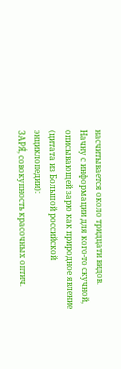насчитывается около тридцати видов.
Начну с информации для кого-то скучной, описывающей зарю как природное явление (цитата из Большой российской энциклопедии):
ЗАРЯ́, совокупность красочных оптич.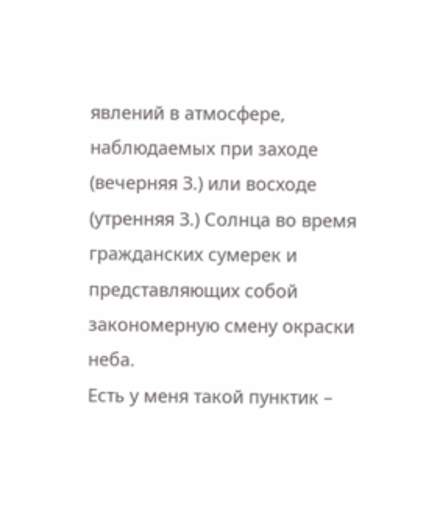явлений в атмосфере, наблюдаемых при заходе (вечерняя З.) или восходе (утренняя З.) Солнца во время гражданских сумерек и представляющих собой закономерную смену окраски неба.
Есть у меня такой пунктик –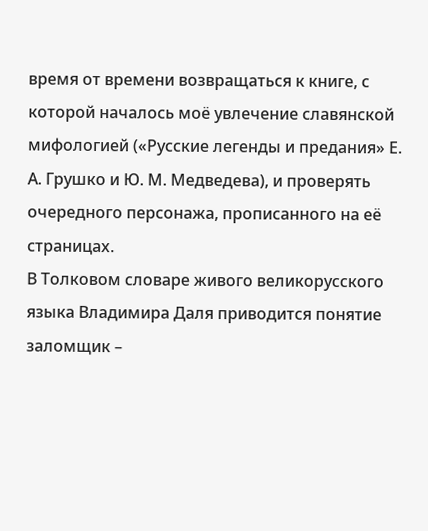время от времени возвращаться к книге, с которой началось моё увлечение славянской мифологией («Русские легенды и предания» Е. А. Грушко и Ю. М. Медведева), и проверять очередного персонажа, прописанного на её страницах.
В Толковом словаре живого великорусского языка Владимира Даля приводится понятие заломщик –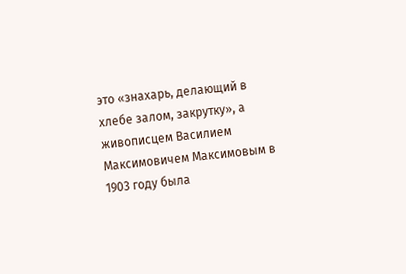это «знахарь, делающий в хлебе залом, закрутку», а живописцем Василием Максимовичем Максимовым в 1903 году была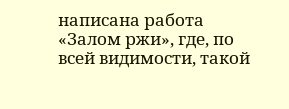написана работа «Залом ржи», где, по всей видимости, такой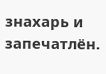знахарь и запечатлён.